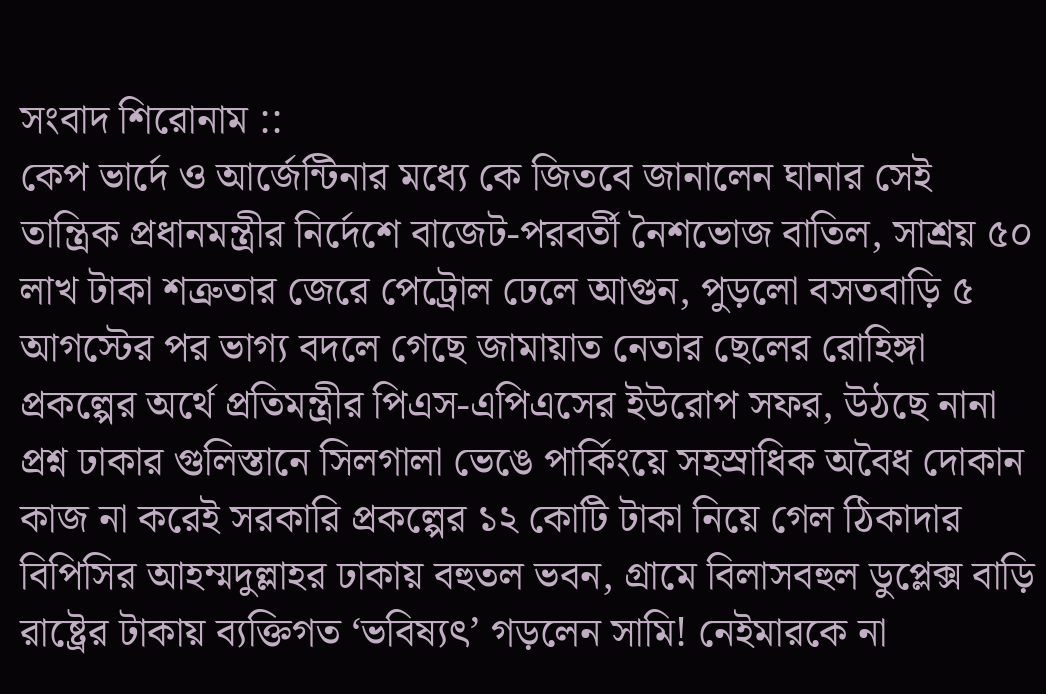সংবাদ শিরোনাম ::
কেপ ভার্দে ও আর্জেন্টিনার মধ্যে কে জিতবে জানালেন ঘানার সেই তান্ত্রিক প্রধানমন্ত্রীর নির্দেশে বাজেট-পরবর্তী নৈশভোজ বাতিল, সাশ্রয় ৫০ লাখ টাকা শত্রুতার জেরে পেট্রোল ঢেলে আগুন, পুড়লো বসতবাড়ি ৫ আগস্টের পর ভাগ্য বদলে গেছে জামায়াত নেতার ছেলের রোহিঙ্গা প্রকল্পের অর্থে প্রতিমন্ত্রীর পিএস-এপিএসের ইউরোপ সফর, উঠছে নানা প্রশ্ন ঢাকার গুলিস্তানে সিলগালা ভেঙে পার্কিংয়ে সহস্রাধিক অবৈধ দোকান কাজ না করেই সরকারি প্রকল্পের ১২ কোটি টাকা নিয়ে গেল ঠিকাদার বিপিসির আহম্মদুল্লাহর ঢাকায় বহুতল ভবন, গ্রামে বিলাসবহুল ডুপ্লেক্স বাড়ি রাষ্ট্রের টাকায় ব্যক্তিগত ‘ভবিষ্যৎ’ গড়লেন সামি! নেইমারকে না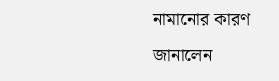নামানোর কারণ জানালেন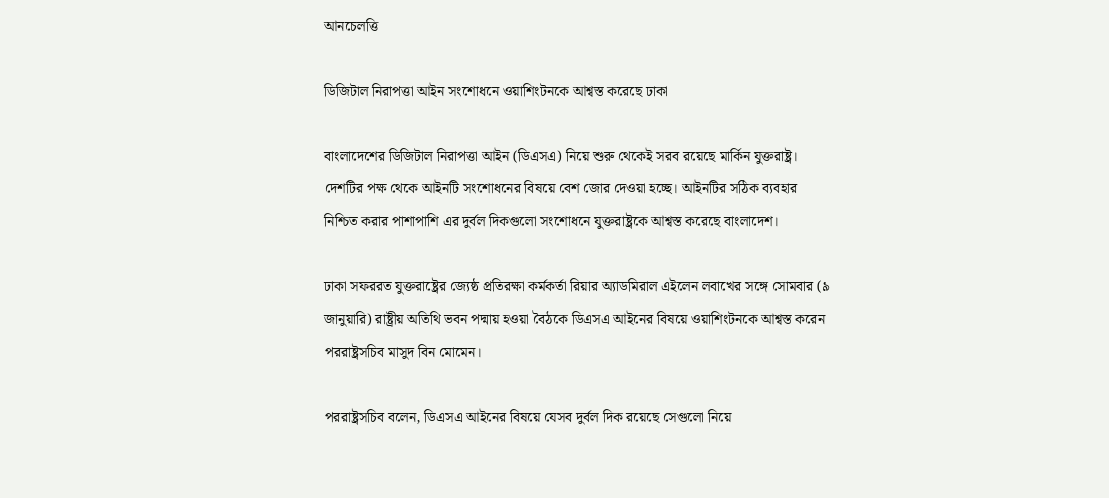আনচেলত্তি

ডিজিটাল নিরাপত্তা আইন সংশোধনে ওয়াশিংটনকে আশ্বস্ত করেছে ঢাকা

বাংলাদেশের ডিজিটাল নিরাপত্তা আইন (ডিএসএ) নিয়ে শুরু থেকেই সরব রয়েছে মার্কিন যুক্তরাষ্ট্র। দেশটির পক্ষ থেকে আইনটি সংশোধনের বিষয়ে বেশ জোর দেওয়া হচ্ছে। আইনটির সঠিক ব্যবহার নিশ্চিত করার পাশাপাশি এর দুর্বল দিকগুলো সংশোধনে যুক্তরাষ্ট্রকে আশ্বস্ত করেছে বাংলাদেশ।

ঢাকা সফররত যুক্তরাষ্ট্রের জ্যেষ্ঠ প্রতিরক্ষা কর্মকর্তা রিয়ার অ্যাডমিরাল এইলেন লবাখের সঙ্গে সোমবার (৯ জানুয়ারি) রাষ্ট্রীয় অতিথি ভবন পদ্মায় হওয়া বৈঠকে ডিএসএ আইনের বিষয়ে ওয়াশিংটনকে আশ্বস্ত করেন পররাষ্ট্রসচিব মাসুদ বিন মোমেন।

পররাষ্ট্রসচিব বলেন, ডিএসএ আইনের বিষয়ে যেসব দুর্বল দিক রয়েছে সেগুলো নিয়ে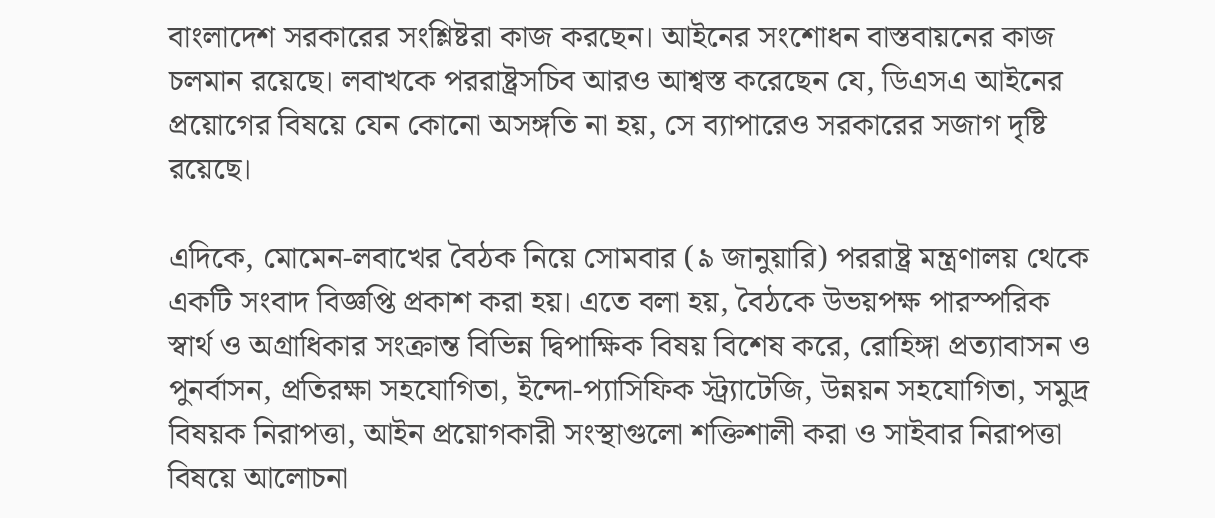বাংলাদেশ সরকারের সংশ্লিষ্টরা কাজ করছেন। আইনের সংশোধন বাস্তবায়নের কাজ চলমান রয়েছে। লবাখকে পররাষ্ট্রসচিব আরও আশ্বস্ত করেছেন যে, ডিএসএ আইনের প্রয়োগের বিষয়ে যেন কোনো অসঙ্গতি না হয়, সে ব্যাপারেও সরকারের সজাগ দৃষ্টি রয়েছে।

এদিকে, মোমেন-লবাখের বৈঠক নিয়ে সোমবার (৯ জানুয়ারি) পররাষ্ট্র মন্ত্রণালয় থেকে একটি সংবাদ বিজ্ঞপ্তি প্রকাশ করা হয়। এতে বলা হয়, বৈঠকে উভয়পক্ষ পারস্পরিক স্বার্থ ও অগ্রাধিকার সংক্রান্ত বিভিন্ন দ্বিপাক্ষিক বিষয় বিশেষ করে, রোহিঙ্গা প্রত্যাবাসন ও পুনর্বাসন, প্রতিরক্ষা সহযোগিতা, ইন্দো-প্যাসিফিক স্ট্র্যাটেজি, উন্নয়ন সহযোগিতা, সমুদ্র বিষয়ক নিরাপত্তা, আইন প্রয়োগকারী সংস্থাগুলো শক্তিশালী করা ও সাইবার নিরাপত্তা বিষয়ে আলোচনা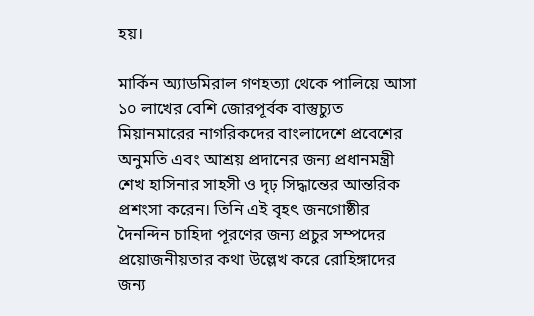হয়।

মার্কিন অ্যাডমিরাল গণহত্যা থেকে পালিয়ে আসা ১০ লাখের বেশি জোরপূর্বক বাস্তুচ্যুত মিয়ানমারের নাগরিকদের বাংলাদেশে প্রবেশের অনুমতি এবং আশ্রয় প্রদানের জন্য প্রধানমন্ত্রী শেখ হাসিনার সাহসী ও দৃঢ় সিদ্ধান্তের আন্তরিক প্রশংসা করেন। তিনি এই বৃহৎ জনগোষ্ঠীর দৈনন্দিন চাহিদা পূরণের জন্য প্রচুর সম্পদের প্রয়োজনীয়তার কথা উল্লেখ করে রোহিঙ্গাদের জন্য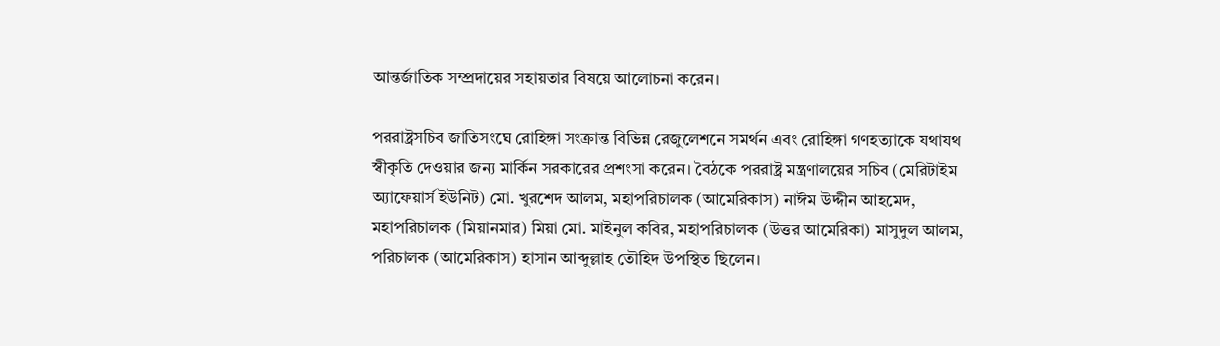আন্তর্জাতিক সম্প্রদায়ের সহায়তার বিষয়ে আলোচনা করেন।

পররাষ্ট্রসচিব জাতিসংঘে রোহিঙ্গা সংক্রান্ত বিভিন্ন রেজুলেশনে সমর্থন এবং রোহিঙ্গা গণহত্যাকে যথাযথ স্বীকৃতি দেওয়ার জন্য মার্কিন সরকারের প্রশংসা করেন। বৈঠকে পররাষ্ট্র মন্ত্রণালয়ের সচিব (মেরিটাইম অ্যাফেয়ার্স ইউনিট) মো. খুরশেদ আলম, মহাপরিচালক (আমেরিকাস) নাঈম উদ্দীন আহমেদ, মহাপরিচালক (মিয়ানমার) মিয়া মো. মাইনুল কবির, মহাপরিচালক (উত্তর আমেরিকা) মাসুদুল আলম, পরিচালক (আমেরিকাস) হাসান আব্দুল্লাহ তৌহিদ উপস্থিত ছিলেন।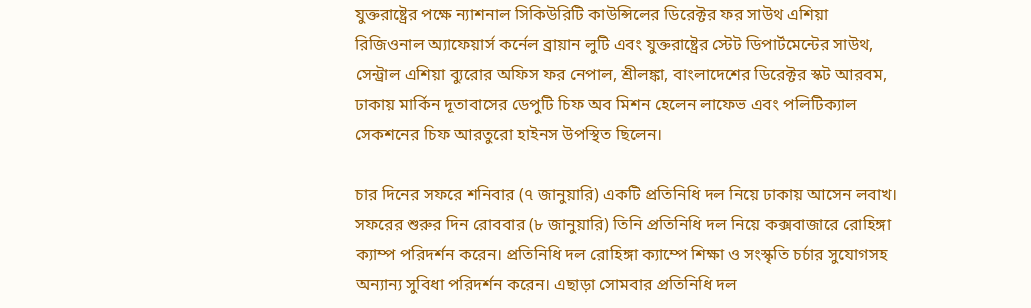যুক্তরাষ্ট্রের পক্ষে ন্যাশনাল সিকিউরিটি কাউন্সিলের ডিরেক্টর ফর সাউথ এশিয়া রিজিওনাল অ্যাফেয়ার্স কর্নেল ব্রায়ান লুটি এবং যুক্তরাষ্ট্রের স্টেট ডিপার্টমেন্টের সাউথ, সেন্ট্রাল এশিয়া ব্যুরোর অফিস ফর নেপাল, শ্রীলঙ্কা, বাংলাদেশের ডিরেক্টর স্কট আরবম, ঢাকায় মার্কিন দূতাবাসের ডেপুটি চিফ অব মিশন হেলেন লাফেভ এবং পলিটিক্যাল সেকশনের চিফ আরতুরো হাইনস উপস্থিত ছিলেন।

চার দিনের সফরে শনিবার (৭ জানুয়ারি) একটি প্রতিনিধি দল নিয়ে ঢাকায় আসেন লবাখ। সফরের শুরুর দিন রোববার (৮ জানুয়ারি) তিনি প্রতিনিধি দল নিয়ে কক্সবাজারে রোহিঙ্গা ক্যাম্প পরিদর্শন করেন। প্রতিনিধি দল রোহিঙ্গা ক্যাম্পে শিক্ষা ও সংস্কৃতি চর্চার সুযোগসহ অন্যান্য সুবিধা পরিদর্শন করেন। এছাড়া সোমবার প্রতিনিধি দল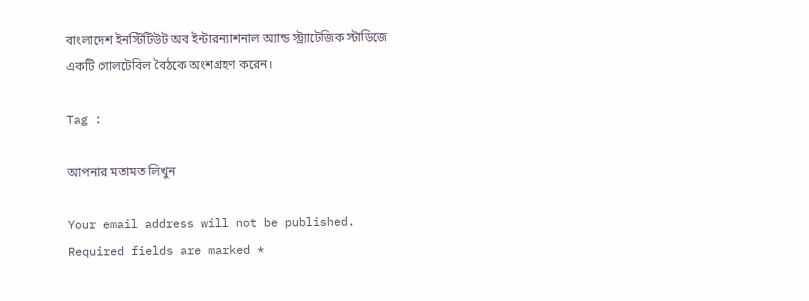বাংলাদেশ ইনস্টিটিউট অব ইন্টারন্যাশনাল অ্যান্ড স্ট্র্যাটেজিক স্টাডিজে একটি গোলটেবিল বৈঠকে অংশগ্রহণ করেন।

Tag :

আপনার মতামত লিখুন

Your email address will not be published. Required fields are marked *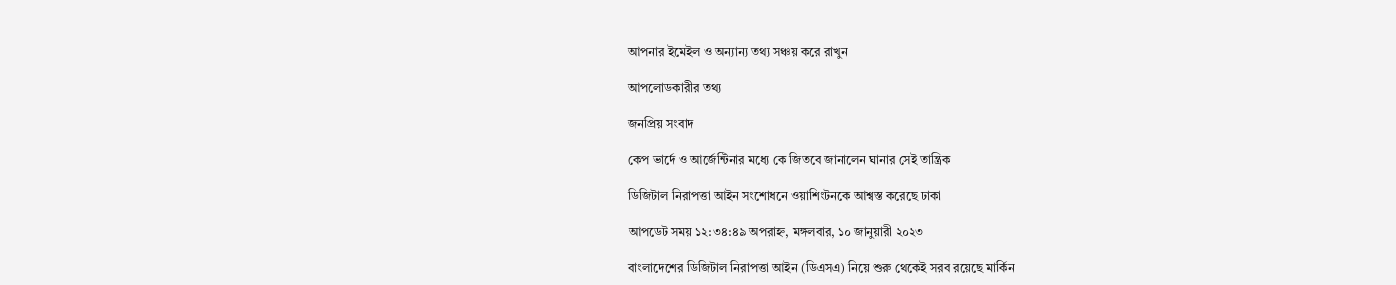আপনার ইমেইল ও অন্যান্য তথ্য সঞ্চয় করে রাখুন

আপলোডকারীর তথ্য

জনপ্রিয় সংবাদ

কেপ ভার্দে ও আর্জেন্টিনার মধ্যে কে জিতবে জানালেন ঘানার সেই তান্ত্রিক

ডিজিটাল নিরাপত্তা আইন সংশোধনে ওয়াশিংটনকে আশ্বস্ত করেছে ঢাকা

আপডেট সময় ১২:৩৪:৪৯ অপরাহ্ন, মঙ্গলবার, ১০ জানুয়ারী ২০২৩

বাংলাদেশের ডিজিটাল নিরাপত্তা আইন (ডিএসএ) নিয়ে শুরু থেকেই সরব রয়েছে মার্কিন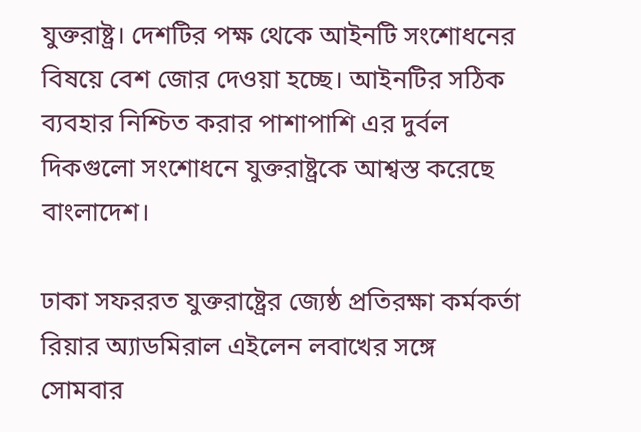যুক্তরাষ্ট্র। দেশটির পক্ষ থেকে আইনটি সংশোধনের বিষয়ে বেশ জোর দেওয়া হচ্ছে। আইনটির সঠিক ব্যবহার নিশ্চিত করার পাশাপাশি এর দুর্বল দিকগুলো সংশোধনে যুক্তরাষ্ট্রকে আশ্বস্ত করেছে বাংলাদেশ।

ঢাকা সফররত যুক্তরাষ্ট্রের জ্যেষ্ঠ প্রতিরক্ষা কর্মকর্তা রিয়ার অ্যাডমিরাল এইলেন লবাখের সঙ্গে সোমবার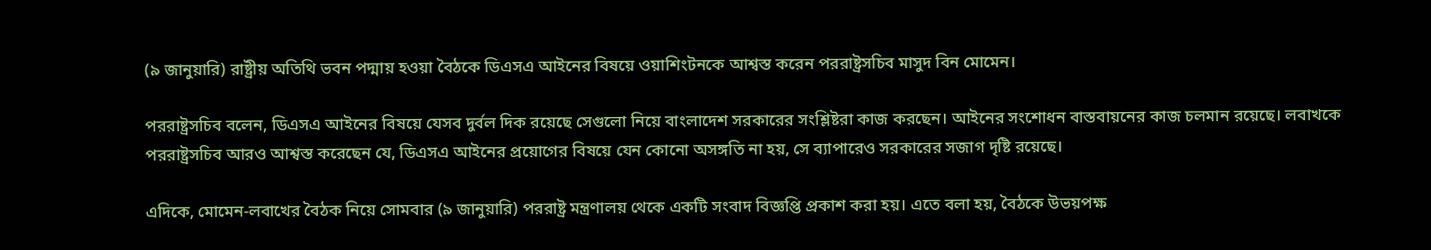(৯ জানুয়ারি) রাষ্ট্রীয় অতিথি ভবন পদ্মায় হওয়া বৈঠকে ডিএসএ আইনের বিষয়ে ওয়াশিংটনকে আশ্বস্ত করেন পররাষ্ট্রসচিব মাসুদ বিন মোমেন।

পররাষ্ট্রসচিব বলেন, ডিএসএ আইনের বিষয়ে যেসব দুর্বল দিক রয়েছে সেগুলো নিয়ে বাংলাদেশ সরকারের সংশ্লিষ্টরা কাজ করছেন। আইনের সংশোধন বাস্তবায়নের কাজ চলমান রয়েছে। লবাখকে পররাষ্ট্রসচিব আরও আশ্বস্ত করেছেন যে, ডিএসএ আইনের প্রয়োগের বিষয়ে যেন কোনো অসঙ্গতি না হয়, সে ব্যাপারেও সরকারের সজাগ দৃষ্টি রয়েছে।

এদিকে, মোমেন-লবাখের বৈঠক নিয়ে সোমবার (৯ জানুয়ারি) পররাষ্ট্র মন্ত্রণালয় থেকে একটি সংবাদ বিজ্ঞপ্তি প্রকাশ করা হয়। এতে বলা হয়, বৈঠকে উভয়পক্ষ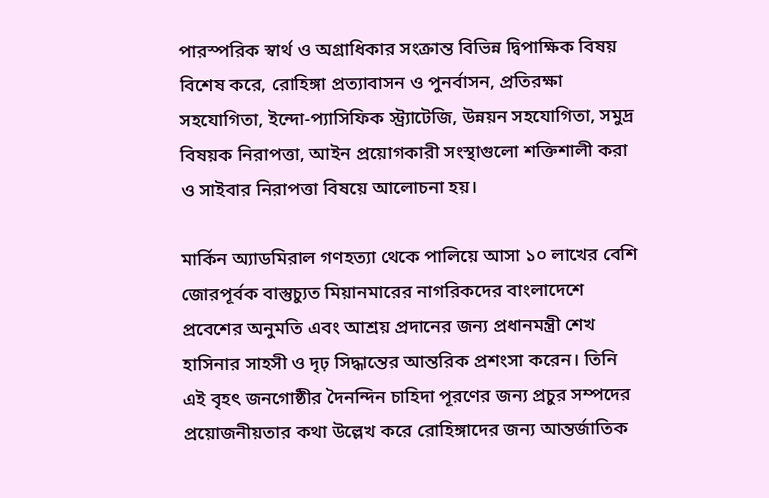পারস্পরিক স্বার্থ ও অগ্রাধিকার সংক্রান্ত বিভিন্ন দ্বিপাক্ষিক বিষয় বিশেষ করে, রোহিঙ্গা প্রত্যাবাসন ও পুনর্বাসন, প্রতিরক্ষা সহযোগিতা, ইন্দো-প্যাসিফিক স্ট্র্যাটেজি, উন্নয়ন সহযোগিতা, সমুদ্র বিষয়ক নিরাপত্তা, আইন প্রয়োগকারী সংস্থাগুলো শক্তিশালী করা ও সাইবার নিরাপত্তা বিষয়ে আলোচনা হয়।

মার্কিন অ্যাডমিরাল গণহত্যা থেকে পালিয়ে আসা ১০ লাখের বেশি জোরপূর্বক বাস্তুচ্যুত মিয়ানমারের নাগরিকদের বাংলাদেশে প্রবেশের অনুমতি এবং আশ্রয় প্রদানের জন্য প্রধানমন্ত্রী শেখ হাসিনার সাহসী ও দৃঢ় সিদ্ধান্তের আন্তরিক প্রশংসা করেন। তিনি এই বৃহৎ জনগোষ্ঠীর দৈনন্দিন চাহিদা পূরণের জন্য প্রচুর সম্পদের প্রয়োজনীয়তার কথা উল্লেখ করে রোহিঙ্গাদের জন্য আন্তর্জাতিক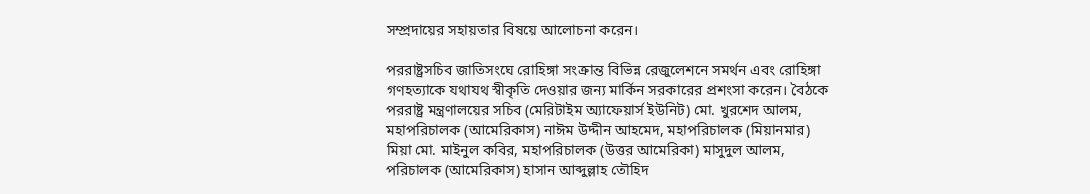সম্প্রদায়ের সহায়তার বিষয়ে আলোচনা করেন।

পররাষ্ট্রসচিব জাতিসংঘে রোহিঙ্গা সংক্রান্ত বিভিন্ন রেজুলেশনে সমর্থন এবং রোহিঙ্গা গণহত্যাকে যথাযথ স্বীকৃতি দেওয়ার জন্য মার্কিন সরকারের প্রশংসা করেন। বৈঠকে পররাষ্ট্র মন্ত্রণালয়ের সচিব (মেরিটাইম অ্যাফেয়ার্স ইউনিট) মো. খুরশেদ আলম, মহাপরিচালক (আমেরিকাস) নাঈম উদ্দীন আহমেদ, মহাপরিচালক (মিয়ানমার) মিয়া মো. মাইনুল কবির, মহাপরিচালক (উত্তর আমেরিকা) মাসুদুল আলম, পরিচালক (আমেরিকাস) হাসান আব্দুল্লাহ তৌহিদ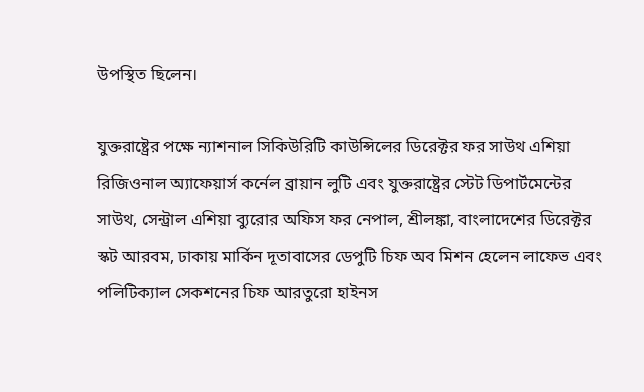উপস্থিত ছিলেন।

যুক্তরাষ্ট্রের পক্ষে ন্যাশনাল সিকিউরিটি কাউন্সিলের ডিরেক্টর ফর সাউথ এশিয়া রিজিওনাল অ্যাফেয়ার্স কর্নেল ব্রায়ান লুটি এবং যুক্তরাষ্ট্রের স্টেট ডিপার্টমেন্টের সাউথ, সেন্ট্রাল এশিয়া ব্যুরোর অফিস ফর নেপাল, শ্রীলঙ্কা, বাংলাদেশের ডিরেক্টর স্কট আরবম, ঢাকায় মার্কিন দূতাবাসের ডেপুটি চিফ অব মিশন হেলেন লাফেভ এবং পলিটিক্যাল সেকশনের চিফ আরতুরো হাইনস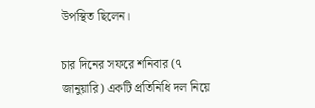উপস্থিত ছিলেন।

চার দিনের সফরে শনিবার (৭ জানুয়ারি) একটি প্রতিনিধি দল নিয়ে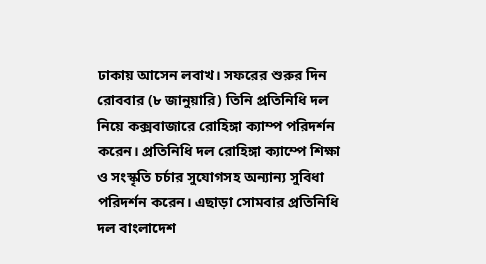ঢাকায় আসেন লবাখ। সফরের শুরুর দিন রোববার (৮ জানুয়ারি) তিনি প্রতিনিধি দল নিয়ে কক্সবাজারে রোহিঙ্গা ক্যাম্প পরিদর্শন করেন। প্রতিনিধি দল রোহিঙ্গা ক্যাম্পে শিক্ষা ও সংস্কৃতি চর্চার সুযোগসহ অন্যান্য সুবিধা পরিদর্শন করেন। এছাড়া সোমবার প্রতিনিধি দল বাংলাদেশ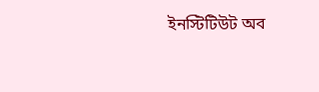ইনস্টিটিউট অব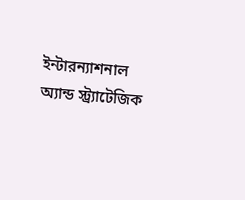ইন্টারন্যাশনাল অ্যান্ড স্ট্র্যাটেজিক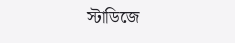স্টাডিজে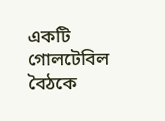একটি গোলটেবিল বৈঠকে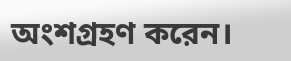অংশগ্রহণ করেন।